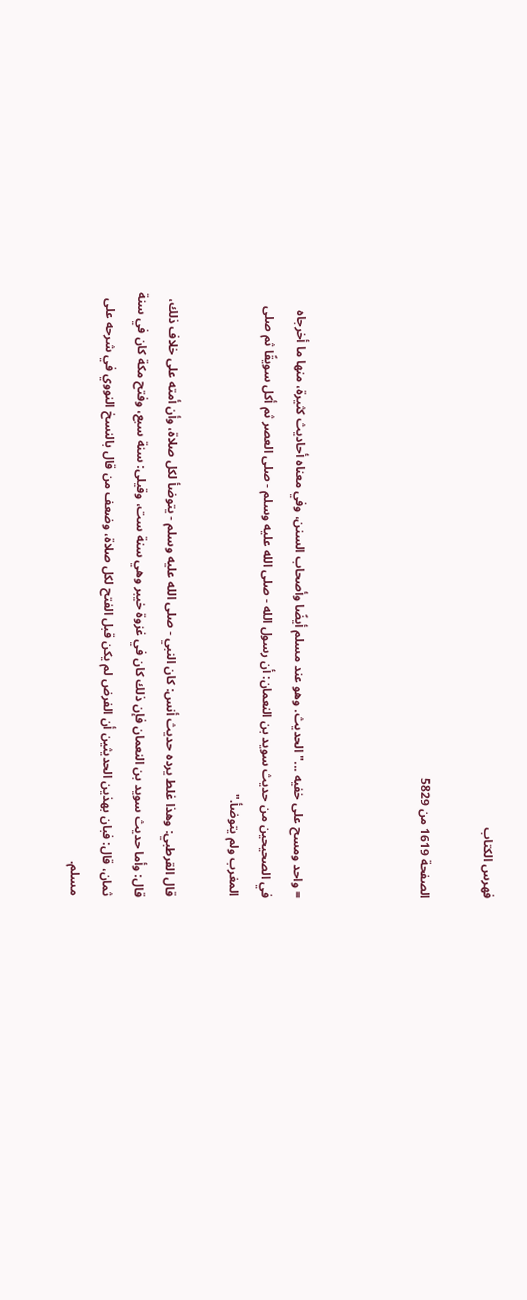فهرس الكتاب

الصفحة 1619 من 5829



= واحد ومسح على خفيه ..."الحديث. وهو عند مسلم أيضًا وأصحاب السنن، وفي معناه أحاديث كثيرة، منها ما أخرجاه في الصحيحين من حديث سويد بن النعمان: أن رسول الله - صلى الله عليه وسلم - صلى العصر ثم أكل سويقًا ثم صلى المغرب ولم يتوضأ."

قال القرطبي: وهذا غلط يرده حديث أنس: كان النبي - صلى الله عليه وسلم - يتوضأ لكل صلاة، وأن أمته على خلاف ذلك، قال: وأما حديث سويد بن النعمان فإن ذلك كان في غزوة خيبر وهي سنة ست، وقيلى: سنة سبع، وفتح مكة كان في سنة ثمان، قال: فبان بهذين الحديثين أن الفرض لم يكن قبل الفتح لكل صلاة، وضعف من قال بالنسخ النووي في شرحه على مسلم.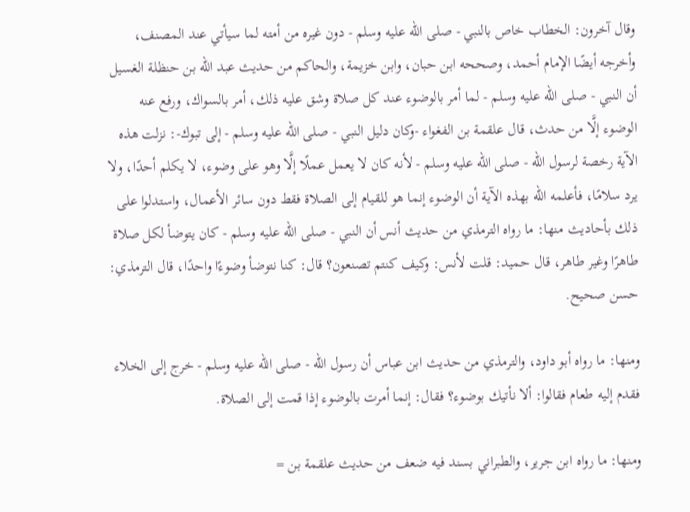وقال آخرون: الخطاب خاص بالنبي - صلى الله عليه وسلم - دون غيره من أمته لما سيأتي عند المصنف، وأخرجه أيضًا الإمام أحمد، وصححه ابن حبان، وابن خزيمة، والحاكم من حديث عبد الله بن حنظلة الغسيل أن النبي - صلى الله عليه وسلم - لما أمر بالوضوء عند كل صلاة وشق عليه ذلك، أمر بالسواك، ورفع عنه الوضوء إلَّا من حدث، قال علقمة بن الفغواء -وكان دليل النبي - صلى الله عليه وسلم - إلى تبوك-: نزلت هذه الآية رخصة لرسول الله - صلى الله عليه وسلم - لأنه كان لا يعمل عملًا إلَّا وهو على وضوء، لا يكلم أحدًا، ولا يرد سلامًا، فأعلمه الله بهذه الآية أن الوضوء إنما هو للقيام إلى الصلاة فقط دون سائر الأعمال، واستدلوا على ذلك بأحاديث منها: ما رواه الترمذي من حديث أنس أن النبي - صلى الله عليه وسلم - كان يتوضأ لكل صلاة طاهرًا وغير طاهر، قال حميد: قلت لأنس: وكيف كنتم تصنعون؟ قال: كنا نتوضأ وضوءًا واحدًا، قال الترمذي: حسن صحيح.

ومنها: ما رواه أبو داود، والترمذي من حديث ابن عباس أن رسول الله - صلى الله عليه وسلم - خرج إلى الخلاء فقدم إليه طعام فقالوا: ألا نأتيك بوضوء؟ فقال: إنما أمرت بالوضوء إذا قمت إلى الصلاة.

ومنها: ما رواه ابن جرير، والطبراني بسند فيه ضعف من حديث علقمة بن =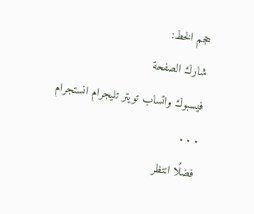حجم الخط:
شارك الصفحة
فيسبوك واتساب تويتر تليجرام انستجرام
. . .
فضلًا انتظر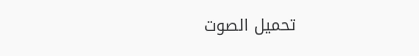تحميل الصوت